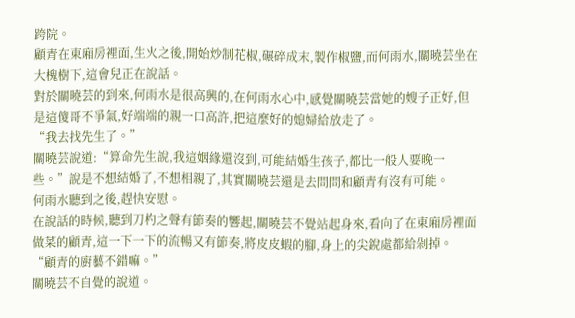跨院。
顧青在東廂房裡面,生火之後,開始炒制花椒,碾碎成末,製作椒鹽,而何雨水,關曉芸坐在大槐樹下,這會兒正在說話。
對於關曉芸的到來,何雨水是很高興的,在何雨水心中,感覺關曉芸當她的嫂子正好,但是這傻哥不爭氣,好端端的親一口高許,把這麼好的媳婦給放走了。
“我去找先生了。”
關曉芸說道:“算命先生說,我這姻緣還沒到,可能結婚生孩子,都比一般人要晚一些。”說是不想結婚了,不想相親了,其實關曉芸還是去問問和顧青有沒有可能。
何雨水聽到之後,趕快安慰。
在說話的時候,聽到刀杓之聲有節奏的響起,關曉芸不覺站起身來,看向了在東廂房裡面做菜的顧青,這一下一下的流暢又有節奏,將皮皮蝦的腳,身上的尖銳處都給剁掉。
“顧青的廚藝不錯嘛。”
關曉芸不自覺的說道。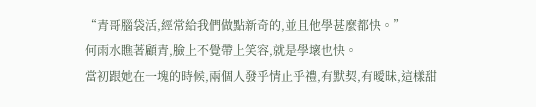“青哥腦袋活,經常給我們做點新奇的,並且他學甚麼都快。”
何雨水瞧著顧青,臉上不覺帶上笑容,就是學壞也快。
當初跟她在一塊的時候,兩個人發乎情止乎禮,有默契,有曖昧,這樣甜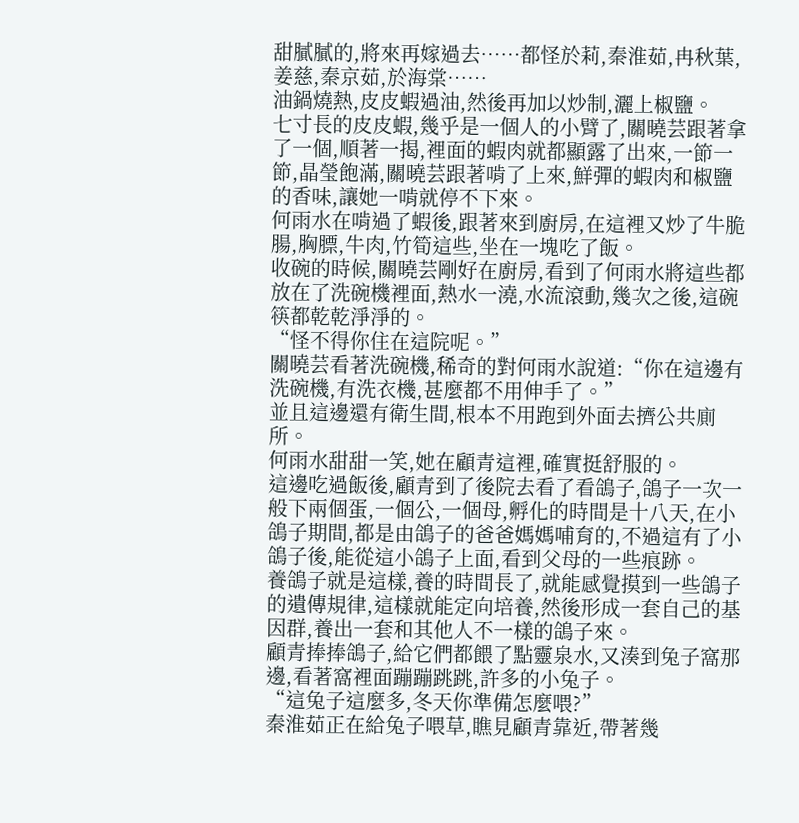甜膩膩的,將來再嫁過去……都怪於莉,秦淮茹,冉秋葉,姜慈,秦京茹,於海棠……
油鍋燒熱,皮皮蝦過油,然後再加以炒制,灑上椒鹽。
七寸長的皮皮蝦,幾乎是一個人的小臂了,關曉芸跟著拿了一個,順著一揭,裡面的蝦肉就都顯露了出來,一節一節,晶瑩飽滿,關曉芸跟著啃了上來,鮮彈的蝦肉和椒鹽的香味,讓她一啃就停不下來。
何雨水在啃過了蝦後,跟著來到廚房,在這裡又炒了牛脆腸,胸膘,牛肉,竹筍這些,坐在一塊吃了飯。
收碗的時候,關曉芸剛好在廚房,看到了何雨水將這些都放在了洗碗機裡面,熱水一澆,水流滾動,幾次之後,這碗筷都乾乾淨淨的。
“怪不得你住在這院呢。”
關曉芸看著洗碗機,稀奇的對何雨水說道:“你在這邊有洗碗機,有洗衣機,甚麼都不用伸手了。”
並且這邊還有衛生間,根本不用跑到外面去擠公共廁所。
何雨水甜甜一笑,她在顧青這裡,確實挺舒服的。
這邊吃過飯後,顧青到了後院去看了看鴿子,鴿子一次一般下兩個蛋,一個公,一個母,孵化的時間是十八天,在小鴿子期間,都是由鴿子的爸爸媽媽哺育的,不過這有了小鴿子後,能從這小鴿子上面,看到父母的一些痕跡。
養鴿子就是這樣,養的時間長了,就能感覺摸到一些鴿子的遺傳規律,這樣就能定向培養,然後形成一套自己的基因群,養出一套和其他人不一樣的鴿子來。
顧青捧捧鴿子,給它們都餵了點靈泉水,又湊到兔子窩那邊,看著窩裡面蹦蹦跳跳,許多的小兔子。
“這兔子這麼多,冬天你準備怎麼喂?”
秦淮茹正在給兔子喂草,瞧見顧青靠近,帶著幾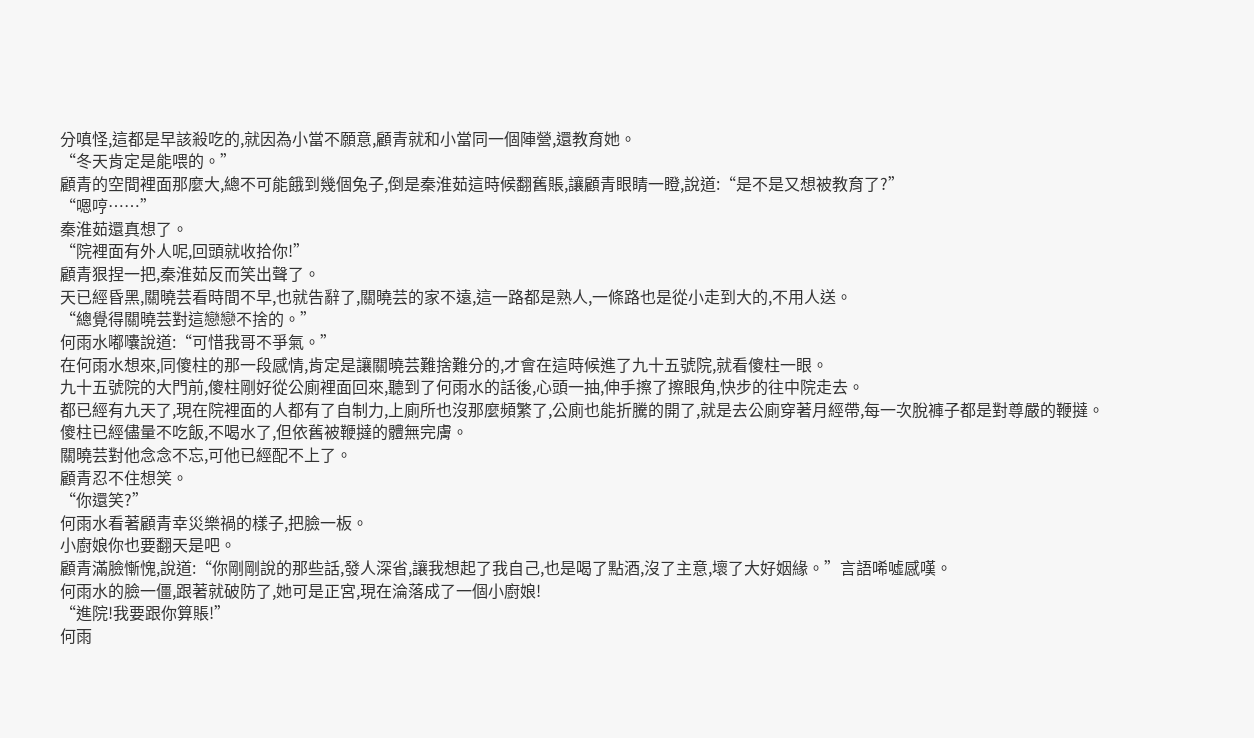分嗔怪,這都是早該殺吃的,就因為小當不願意,顧青就和小當同一個陣營,還教育她。
“冬天肯定是能喂的。”
顧青的空間裡面那麼大,總不可能餓到幾個兔子,倒是秦淮茹這時候翻舊賬,讓顧青眼睛一瞪,說道:“是不是又想被教育了?”
“嗯哼……”
秦淮茹還真想了。
“院裡面有外人呢,回頭就收拾你!”
顧青狠捏一把,秦淮茹反而笑出聲了。
天已經昏黑,關曉芸看時間不早,也就告辭了,關曉芸的家不遠,這一路都是熟人,一條路也是從小走到大的,不用人送。
“總覺得關曉芸對這戀戀不捨的。”
何雨水嘟囔說道:“可惜我哥不爭氣。”
在何雨水想來,同傻柱的那一段感情,肯定是讓關曉芸難捨難分的,才會在這時候進了九十五號院,就看傻柱一眼。
九十五號院的大門前,傻柱剛好從公廁裡面回來,聽到了何雨水的話後,心頭一抽,伸手擦了擦眼角,快步的往中院走去。
都已經有九天了,現在院裡面的人都有了自制力,上廁所也沒那麼頻繁了,公廁也能折騰的開了,就是去公廁穿著月經帶,每一次脫褲子都是對尊嚴的鞭撻。
傻柱已經儘量不吃飯,不喝水了,但依舊被鞭撻的體無完膚。
關曉芸對他念念不忘,可他已經配不上了。
顧青忍不住想笑。
“你還笑?”
何雨水看著顧青幸災樂禍的樣子,把臉一板。
小廚娘你也要翻天是吧。
顧青滿臉慚愧,說道:“你剛剛說的那些話,發人深省,讓我想起了我自己,也是喝了點酒,沒了主意,壞了大好姻緣。”言語唏噓感嘆。
何雨水的臉一僵,跟著就破防了,她可是正宮,現在淪落成了一個小廚娘!
“進院!我要跟你算賬!”
何雨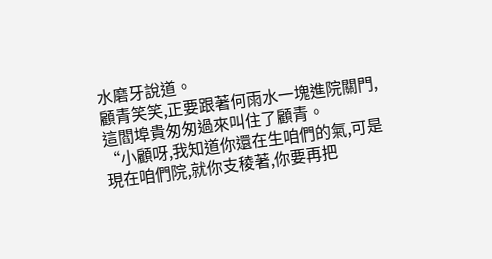水磨牙說道。
顧青笑笑,正要跟著何雨水一塊進院關門,這閻埠貴匆匆過來叫住了顧青。
“小顧呀,我知道你還在生咱們的氣,可是現在咱們院,就你支稜著,你要再把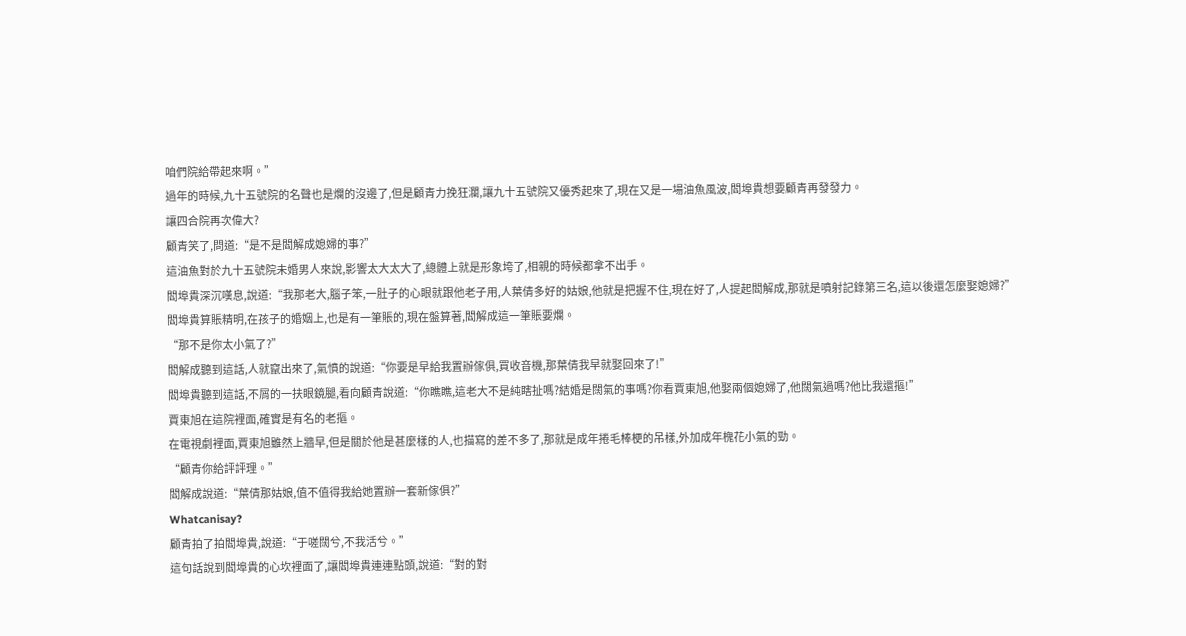咱們院給帶起來啊。”
過年的時候,九十五號院的名聲也是爛的沒邊了,但是顧青力挽狂瀾,讓九十五號院又優秀起來了,現在又是一場油魚風波,閻埠貴想要顧青再發發力。
讓四合院再次偉大?
顧青笑了,問道:“是不是閻解成媳婦的事?”
這油魚對於九十五號院未婚男人來說,影響太大太大了,總體上就是形象垮了,相親的時候都拿不出手。
閻埠貴深沉嘆息,說道:“我那老大,腦子笨,一肚子的心眼就跟他老子用,人葉倩多好的姑娘,他就是把握不住,現在好了,人提起閻解成,那就是噴射記錄第三名,這以後還怎麼娶媳婦?”
閻埠貴算賬精明,在孩子的婚姻上,也是有一筆賬的,現在盤算著,閻解成這一筆賬要爛。
“那不是你太小氣了?”
閻解成聽到這話,人就竄出來了,氣憤的說道:“你要是早給我置辦傢俱,買收音機,那葉倩我早就娶回來了!”
閻埠貴聽到這話,不屑的一扶眼鏡腿,看向顧青說道:“你瞧瞧,這老大不是純瞎扯嗎?結婚是闊氣的事嗎?你看賈東旭,他娶兩個媳婦了,他闊氣過嗎?他比我還摳!”
賈東旭在這院裡面,確實是有名的老摳。
在電視劇裡面,賈東旭雖然上牆早,但是關於他是甚麼樣的人,也描寫的差不多了,那就是成年捲毛棒梗的吊樣,外加成年槐花小氣的勁。
“顧青你給評評理。”
閻解成說道:“葉倩那姑娘,值不值得我給她置辦一套新傢俱?”
Whatcanisay?
顧青拍了拍閻埠貴,說道:“于嗟闊兮,不我活兮。”
這句話說到閻埠貴的心坎裡面了,讓閻埠貴連連點頭,說道:“對的對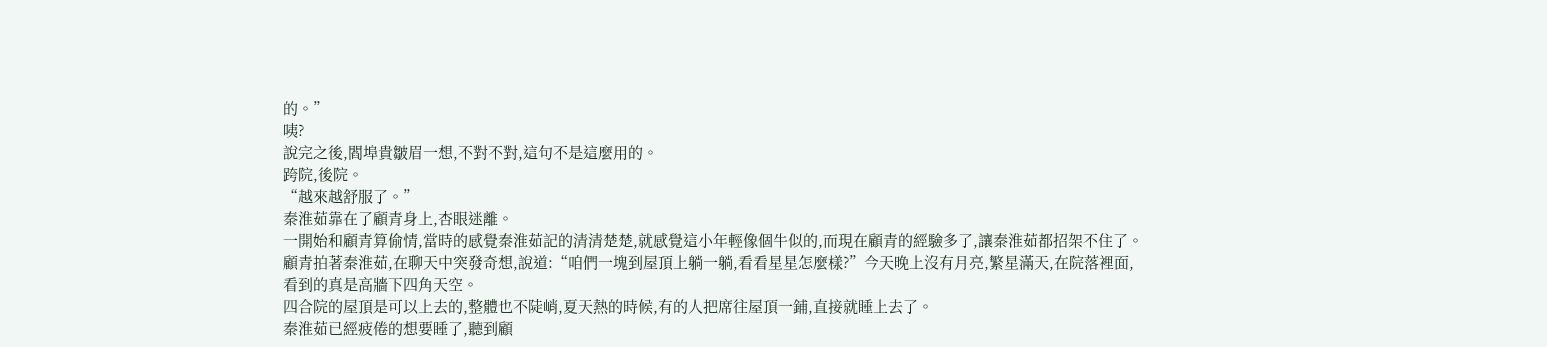的。”
咦?
說完之後,閻埠貴皺眉一想,不對不對,這句不是這麼用的。
跨院,後院。
“越來越舒服了。”
秦淮茹靠在了顧青身上,杏眼迷離。
一開始和顧青算偷情,當時的感覺秦淮茹記的清清楚楚,就感覺這小年輕像個牛似的,而現在顧青的經驗多了,讓秦淮茹都招架不住了。
顧青拍著秦淮茹,在聊天中突發奇想,說道:“咱們一塊到屋頂上躺一躺,看看星星怎麼樣?”今天晚上沒有月亮,繁星滿天,在院落裡面,看到的真是高牆下四角天空。
四合院的屋頂是可以上去的,整體也不陡峭,夏天熱的時候,有的人把席往屋頂一鋪,直接就睡上去了。
秦淮茹已經疲倦的想要睡了,聽到顧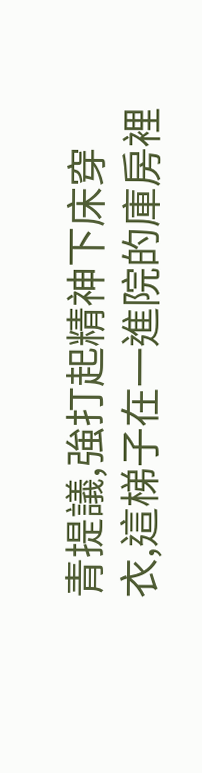青提議,強打起精神下床穿衣,這梯子在一進院的庫房裡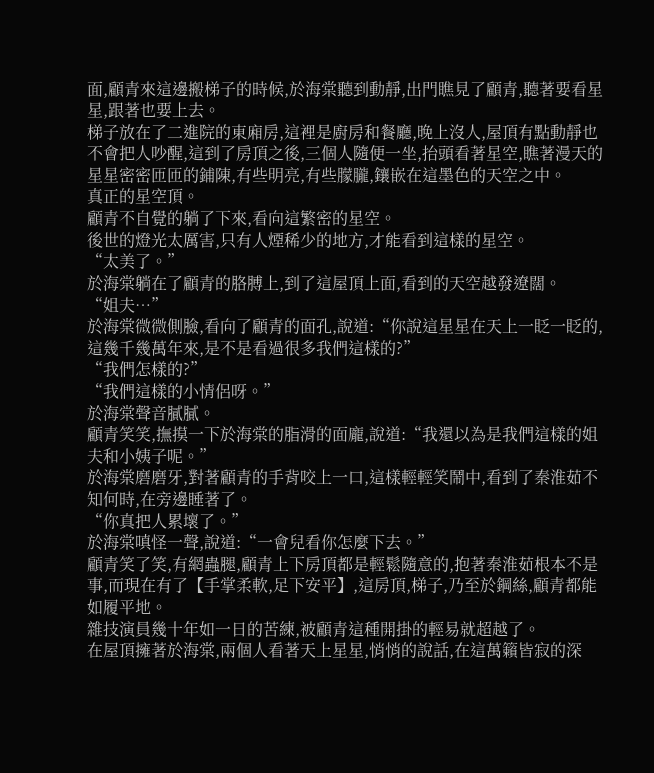面,顧青來這邊搬梯子的時候,於海棠聽到動靜,出門瞧見了顧青,聽著要看星星,跟著也要上去。
梯子放在了二進院的東廂房,這裡是廚房和餐廳,晚上沒人,屋頂有點動靜也不會把人吵醒,這到了房頂之後,三個人隨便一坐,抬頭看著星空,瞧著漫天的星星密密匝匝的鋪陳,有些明亮,有些朦朧,鑲嵌在這墨色的天空之中。
真正的星空頂。
顧青不自覺的躺了下來,看向這繁密的星空。
後世的燈光太厲害,只有人煙稀少的地方,才能看到這樣的星空。
“太美了。”
於海棠躺在了顧青的胳膊上,到了這屋頂上面,看到的天空越發遼闊。
“姐夫…”
於海棠微微側臉,看向了顧青的面孔,說道:“你說這星星在天上一眨一眨的,這幾千幾萬年來,是不是看過很多我們這樣的?”
“我們怎樣的?”
“我們這樣的小情侶呀。”
於海棠聲音膩膩。
顧青笑笑,撫摸一下於海棠的脂滑的面龐,說道:“我還以為是我們這樣的姐夫和小姨子呢。”
於海棠磨磨牙,對著顧青的手背咬上一口,這樣輕輕笑鬧中,看到了秦淮茹不知何時,在旁邊睡著了。
“你真把人累壞了。”
於海棠嗔怪一聲,說道:“一會兒看你怎麼下去。”
顧青笑了笑,有網蟲腿,顧青上下房頂都是輕鬆隨意的,抱著秦淮茹根本不是事,而現在有了【手掌柔軟,足下安平】,這房頂,梯子,乃至於鋼絲,顧青都能如履平地。
雜技演員幾十年如一日的苦練,被顧青這種開掛的輕易就超越了。
在屋頂擁著於海棠,兩個人看著天上星星,悄悄的說話,在這萬籟皆寂的深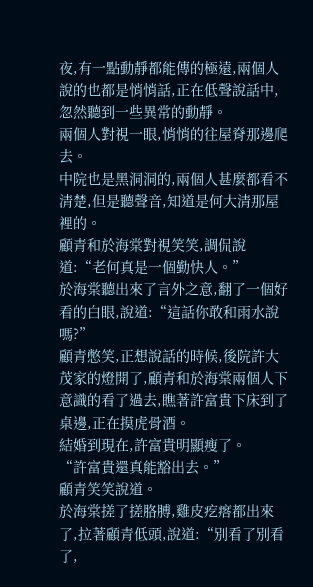夜,有一點動靜都能傳的極遠,兩個人說的也都是悄悄話,正在低聲說話中,忽然聽到一些異常的動靜。
兩個人對視一眼,悄悄的往屋脊那邊爬去。
中院也是黑洞洞的,兩個人甚麼都看不清楚,但是聽聲音,知道是何大清那屋裡的。
顧青和於海棠對視笑笑,調侃說道:“老何真是一個勤快人。”
於海棠聽出來了言外之意,翻了一個好看的白眼,說道:“這話你敢和雨水說嗎?”
顧青憋笑,正想說話的時候,後院許大茂家的燈開了,顧青和於海棠兩個人下意識的看了過去,瞧著許富貴下床到了桌邊,正在摸虎骨酒。
結婚到現在,許富貴明顯瘦了。
“許富貴還真能豁出去。”
顧青笑笑說道。
於海棠搓了搓胳膊,雞皮疙瘩都出來了,拉著顧青低頭,說道:“別看了別看了,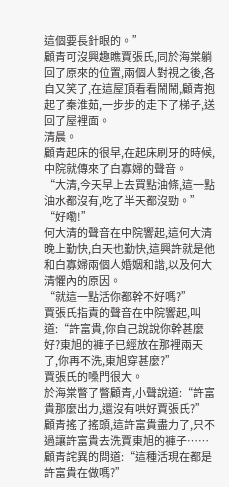這個要長針眼的。”
顧青可沒興趣瞧賈張氏,同於海棠躺回了原來的位置,兩個人對視之後,各自又笑了,在這屋頂看看鬧鬧,顧青抱起了秦淮茹,一步步的走下了梯子,送回了屋裡面。
清晨。
顧青起床的很早,在起床刷牙的時候,中院就傳來了白寡婦的聲音。
“大清,今天早上去買點油條,這一點油水都沒有,吃了半天都沒勁。”
“好嘞!”
何大清的聲音在中院響起,這何大清晚上勤快,白天也勤快,這興許就是他和白寡婦兩個人婚姻和諧,以及何大清懼內的原因。
“就這一點活你都幹不好嗎?”
賈張氏指責的聲音在中院響起,叫道:“許富貴,你自己說說你幹甚麼好?東旭的褲子已經放在那裡兩天了,你再不洗,東旭穿甚麼?”
賈張氏的嗓門很大。
於海棠瞥了瞥顧青,小聲說道:“許富貴那麼出力,還沒有哄好賈張氏?”
顧青搖了搖頭,這許富貴盡力了,只不過讓許富貴去洗賈東旭的褲子……顧青詫異的問道:“這種活現在都是許富貴在做嗎?”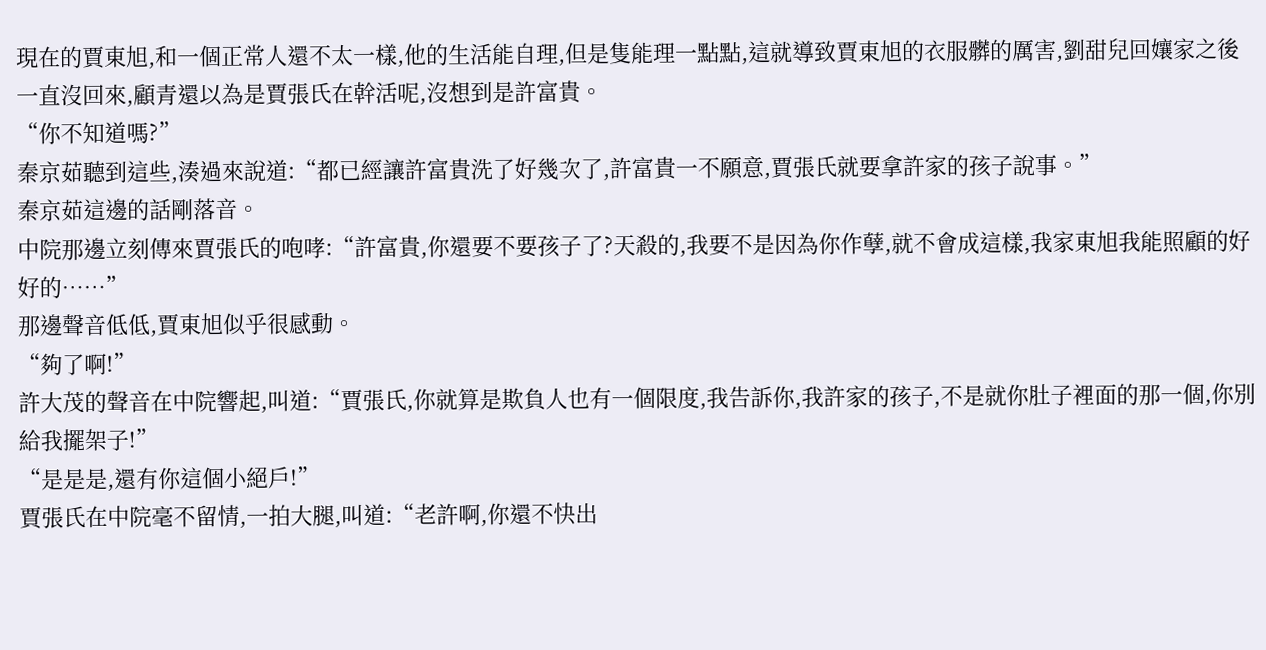現在的賈東旭,和一個正常人還不太一樣,他的生活能自理,但是隻能理一點點,這就導致賈東旭的衣服髒的厲害,劉甜兒回孃家之後一直沒回來,顧青還以為是賈張氏在幹活呢,沒想到是許富貴。
“你不知道嗎?”
秦京茹聽到這些,湊過來說道:“都已經讓許富貴洗了好幾次了,許富貴一不願意,賈張氏就要拿許家的孩子說事。”
秦京茹這邊的話剛落音。
中院那邊立刻傳來賈張氏的咆哮:“許富貴,你還要不要孩子了?天殺的,我要不是因為你作孽,就不會成這樣,我家東旭我能照顧的好好的……”
那邊聲音低低,賈東旭似乎很感動。
“夠了啊!”
許大茂的聲音在中院響起,叫道:“賈張氏,你就算是欺負人也有一個限度,我告訴你,我許家的孩子,不是就你肚子裡面的那一個,你別給我擺架子!”
“是是是,還有你這個小絕戶!”
賈張氏在中院毫不留情,一拍大腿,叫道:“老許啊,你還不快出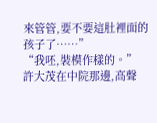來管管,要不要這肚裡面的孩子了……”
“我呸,裝模作樣的。”
許大茂在中院那邊,高聲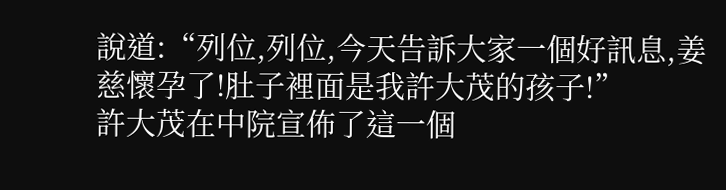說道:“列位,列位,今天告訴大家一個好訊息,姜慈懷孕了!肚子裡面是我許大茂的孩子!”
許大茂在中院宣佈了這一個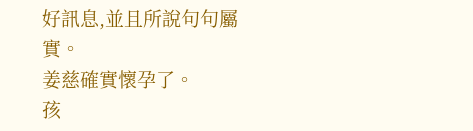好訊息,並且所說句句屬實。
姜慈確實懷孕了。
孩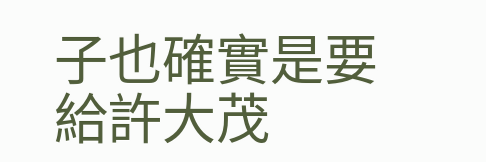子也確實是要給許大茂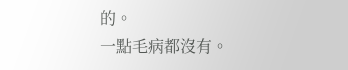的。
一點毛病都沒有。